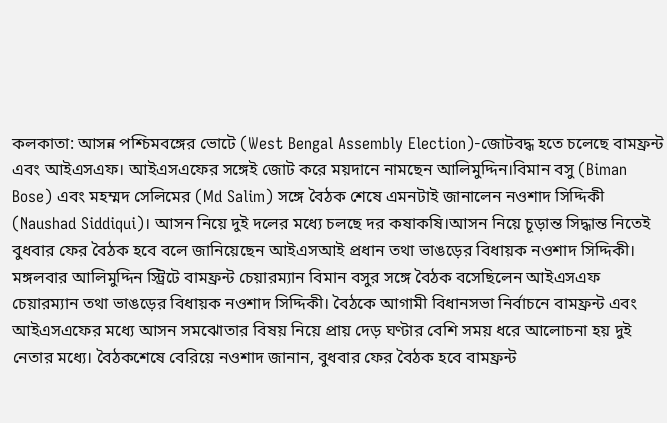কলকাতা: আসন্ন পশ্চিমবঙ্গের ভোটে (West Bengal Assembly Election)-জোটবদ্ধ হতে চলেছে বামফ্রন্ট এবং আইএসএফ। আইএসএফের সঙ্গেই জোট করে ময়দানে নামছেন আলিমুদ্দিন।বিমান বসু (Biman Bose) এবং মহম্মদ সেলিমের (Md Salim) সঙ্গে বৈঠক শেষে এমনটাই জানালেন নওশাদ সিদ্দিকী (Naushad Siddiqui)। আসন নিয়ে দুই দলের মধ্যে চলছে দর কষাকষি।আসন নিয়ে চূড়ান্ত সিদ্ধান্ত নিতেই বুধবার ফের বৈঠক হবে বলে জানিয়েছেন আইএসআই প্রধান তথা ভাঙড়ের বিধায়ক নওশাদ সিদ্দিকী।
মঙ্গলবার আলিমুদ্দিন স্ট্রিটে বামফ্রন্ট চেয়ারম্যান বিমান বসুর সঙ্গে বৈঠক বসেছিলেন আইএসএফ চেয়ারম্যান তথা ভাঙড়ের বিধায়ক নওশাদ সিদ্দিকী। বৈঠকে আগামী বিধানসভা নির্বাচনে বামফ্রন্ট এবং আইএসএফের মধ্যে আসন সমঝোতার বিষয় নিয়ে প্রায় দেড় ঘণ্টার বেশি সময় ধরে আলোচনা হয় দুই নেতার মধ্যে। বৈঠকশেষে বেরিয়ে নওশাদ জানান, বুধবার ফের বৈঠক হবে বামফ্রন্ট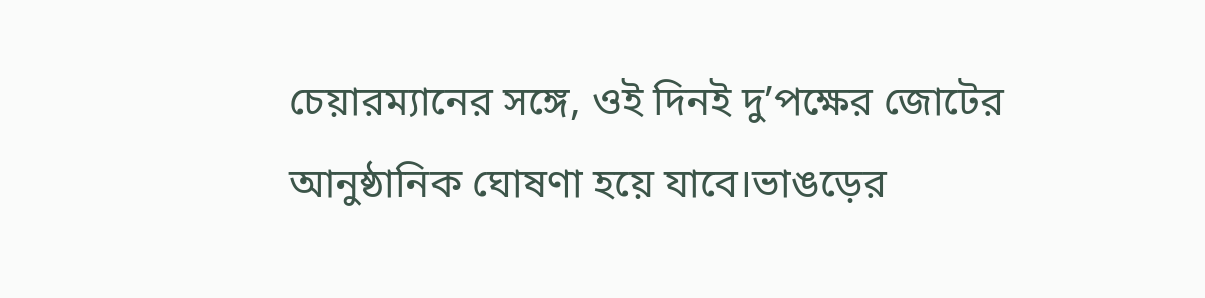চেয়ারম্যানের সঙ্গে, ওই দিনই দু’পক্ষের জোটের আনুষ্ঠানিক ঘোষণা হয়ে যাবে।ভাঙড়ের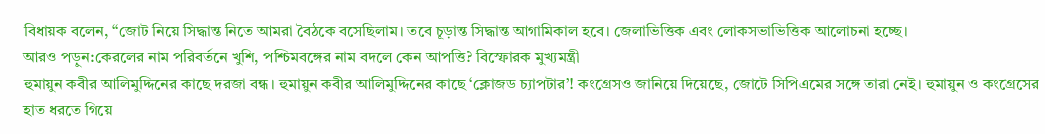বিধায়ক বলেন, ‘‘জোট নিয়ে সিদ্ধান্ত নিতে আমরা বৈঠকে বসেছিলাম। তবে চূড়ান্ত সিদ্ধান্ত আগামিকাল হবে। জেলাভিত্তিক এবং লোকসভাভিত্তিক আলোচনা হচ্ছে।
আরও পড়ুন:কেরলের নাম পরিবর্তনে খুশি, পশ্চিমবঙ্গের নাম বদলে কেন আপত্তি? বিস্ফোরক মুখ্যমন্ত্রী
হুমায়ুন কবীর আলিমুদ্দিনের কাছে দরজা বন্ধ। হুমায়ুন কবীর আলিমুদ্দিনের কাছে ‘ক্লোজড চ্যাপটার’! কংগ্রেসও জানিয়ে দিয়েছে, জোটে সিপিএমের সঙ্গে তারা নেই। হুমায়ুন ও কংগ্রেসের হাত ধরতে গিয়ে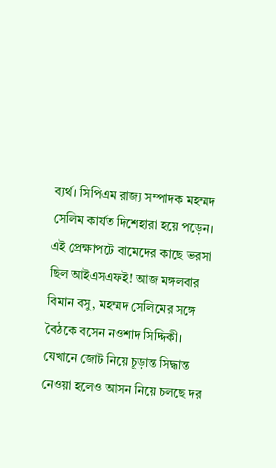ব্যর্থ। সিপিএম রাজ্য সম্পাদক মহম্মদ সেলিম কার্যত দিশেহারা হয়ে পড়েন। এই প্রেক্ষাপটে বামেদের কাছে ভরসা ছিল আইএসএফই! আজ মঙ্গলবার বিমান বসু, মহম্মদ সেলিমের সঙ্গে বৈঠকে বসেন নওশাদ সিদ্দিকী। যেখানে জোট নিয়ে চূড়ান্ত সিদ্ধান্ত নেওয়া হলেও আসন নিয়ে চলছে দর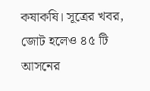কষাকষি। সূত্রের খবর, জোট হলেও ৪৫ টি আসনের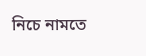নিচে নামতে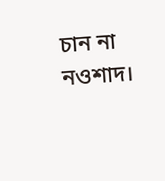চান না নওশাদ।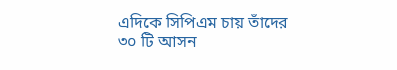এদিকে সিপিএম চায় তাঁদের ৩০ টি আসন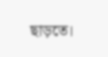ছাড়তে।